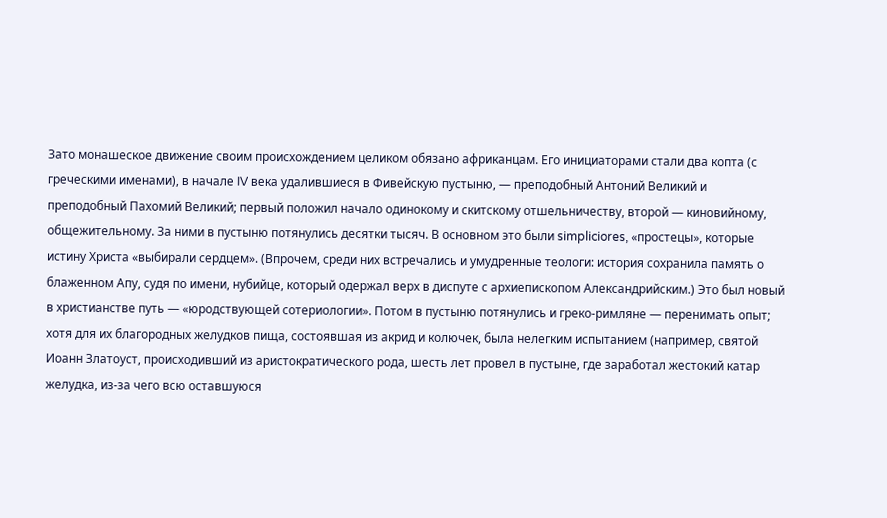Зато монашеское движение своим происхождением целиком обязано африканцам. Его инициаторами стали два копта (с греческими именами), в начале IV века удалившиеся в Фивейскую пустыню, — преподобный Антоний Великий и преподобный Пахомий Великий; первый положил начало одинокому и скитскому отшельничеству, второй — киновийному, общежительному. За ними в пустыню потянулись десятки тысяч. В основном это были simpliciores, «простецы», которые истину Христа «выбирали сердцем». (Впрочем, среди них встречались и умудренные теологи: история сохранила память о блаженном Апу, судя по имени, нубийце, который одержал верх в диспуте с архиепископом Александрийским.) Это был новый в христианстве путь — «юродствующей сотериологии». Потом в пустыню потянулись и греко-римляне — перенимать опыт; хотя для их благородных желудков пища, состоявшая из акрид и колючек, была нелегким испытанием (например, святой Иоанн Златоуст, происходивший из аристократического рода, шесть лет провел в пустыне, где заработал жестокий катар желудка, из-за чего всю оставшуюся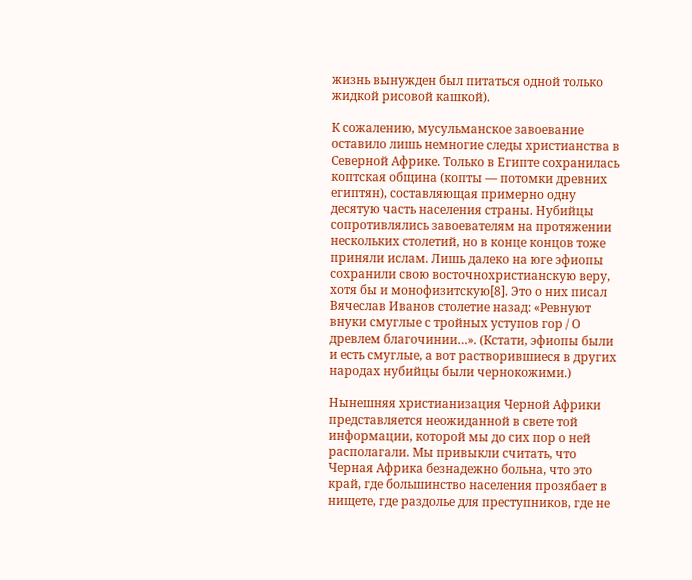жизнь вынужден был питаться одной только жидкой рисовой кашкой).

К сожалению, мусульманское завоевание оставило лишь немногие следы христианства в Северной Африке. Только в Египте сохранилась коптская община (копты — потомки древних египтян), составляющая примерно одну десятую часть населения страны. Нубийцы сопротивлялись завоевателям на протяжении нескольких столетий, но в конце концов тоже приняли ислам. Лишь далеко на юге эфиопы сохранили свою восточнохристианскую веру, хотя бы и монофизитскую[8]. Это о них писал Вячеслав Иванов столетие назад: «Ревнуют внуки смуглые с тройных уступов гор / О древлем благочинии…». (Кстати, эфиопы были и есть смуглые, а вот растворившиеся в других народах нубийцы были чернокожими.)

Нынешняя христианизация Черной Африки представляется неожиданной в свете той информации, которой мы до сих пор о ней располагали. Мы привыкли считать, что Черная Африка безнадежно больна, что это край, где большинство населения прозябает в нищете, где раздолье для преступников, где не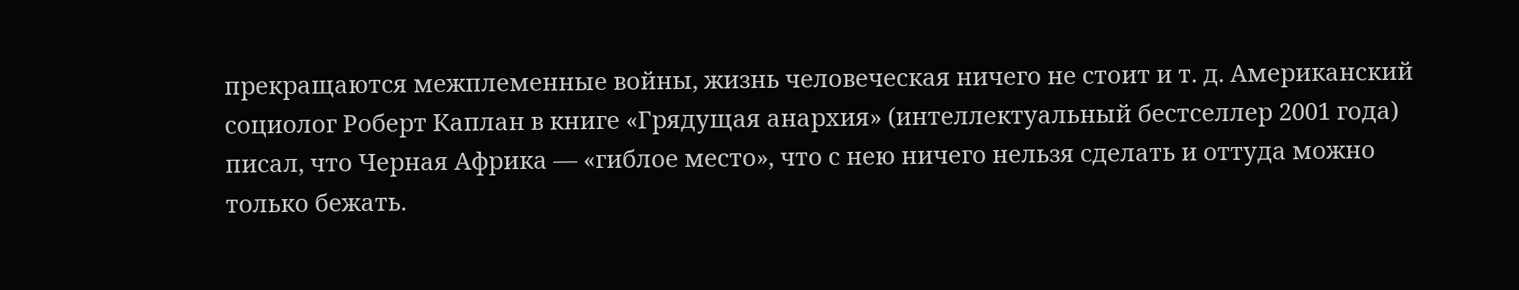прекращаются межплеменные войны, жизнь человеческая ничего не стоит и т. д. Американский социолог Роберт Каплан в книге «Грядущая анархия» (интеллектуальный бестселлер 2001 года) писал, что Черная Африка — «гиблое место», что с нею ничего нельзя сделать и оттуда можно только бежать.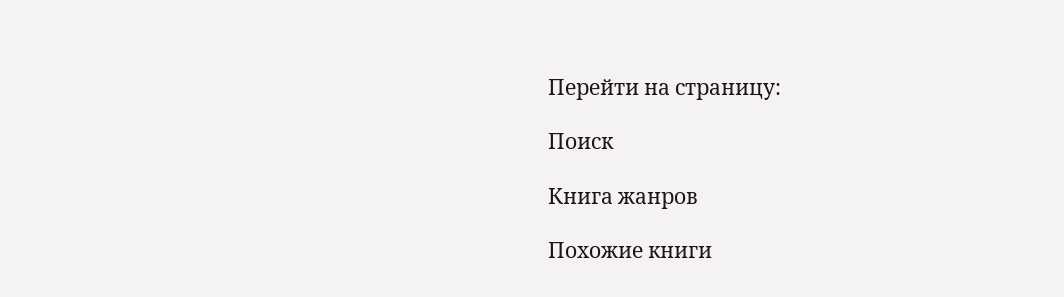Перейти на страницу:

Поиск

Книга жанров

Похожие книги